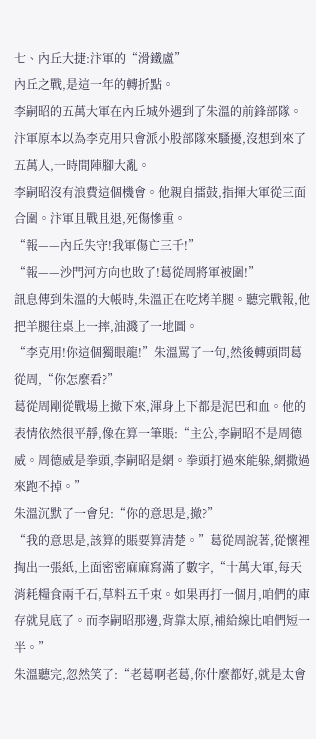七、內丘大捷:汴軍的“滑鐵盧”
內丘之戰,是這一年的轉折點。
李嗣昭的五萬大軍在內丘城外遇到了朱溫的前鋒部隊。汴軍原本以為李克用只會派小股部隊來騷擾,沒想到來了五萬人,一時間陣腳大亂。
李嗣昭沒有浪費這個機會。他親自擂鼓,指揮大軍從三面合圍。汴軍且戰且退,死傷慘重。
“報——內丘失守!我軍傷亡三千!”
“報——沙門河方向也敗了!葛從周將軍被圍!”
訊息傳到朱溫的大帳時,朱溫正在吃烤羊腿。聽完戰報,他把羊腿往桌上一摔,油濺了一地圖。
“李克用!你這個獨眼龍!”朱溫罵了一句,然後轉頭問葛從周,“你怎麼看?”
葛從周剛從戰場上撤下來,渾身上下都是泥巴和血。他的表情依然很平靜,像在算一筆賬:“主公,李嗣昭不是周德威。周德威是拳頭,李嗣昭是網。拳頭打過來能躲,網撒過來跑不掉。”
朱溫沉默了一會兒:“你的意思是,撤?”
“我的意思是,該算的賬要算清楚。”葛從周說著,從懷裡掏出一張紙,上面密密麻麻寫滿了數字,“十萬大軍,每天消耗糧食兩千石,草料五千束。如果再打一個月,咱們的庫存就見底了。而李嗣昭那邊,背靠太原,補給線比咱們短一半。”
朱溫聽完,忽然笑了:“老葛啊老葛,你什麼都好,就是太會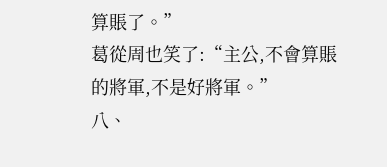算賬了。”
葛從周也笑了:“主公,不會算賬的將軍,不是好將軍。”
八、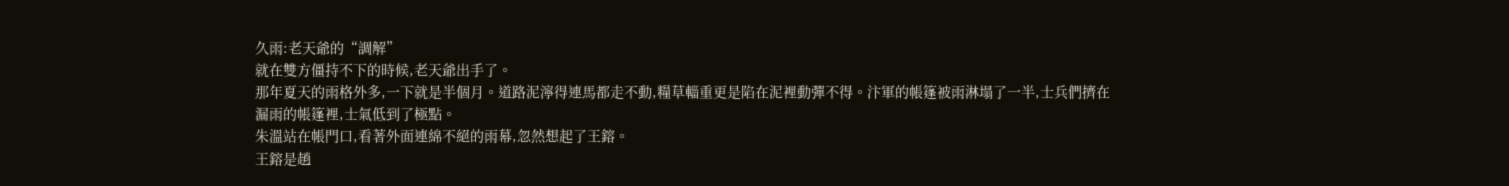久雨:老天爺的“調解”
就在雙方僵持不下的時候,老天爺出手了。
那年夏天的雨格外多,一下就是半個月。道路泥濘得連馬都走不動,糧草輜重更是陷在泥裡動彈不得。汴軍的帳篷被雨淋塌了一半,士兵們擠在漏雨的帳篷裡,士氣低到了極點。
朱溫站在帳門口,看著外面連綿不絕的雨幕,忽然想起了王鎔。
王鎔是趙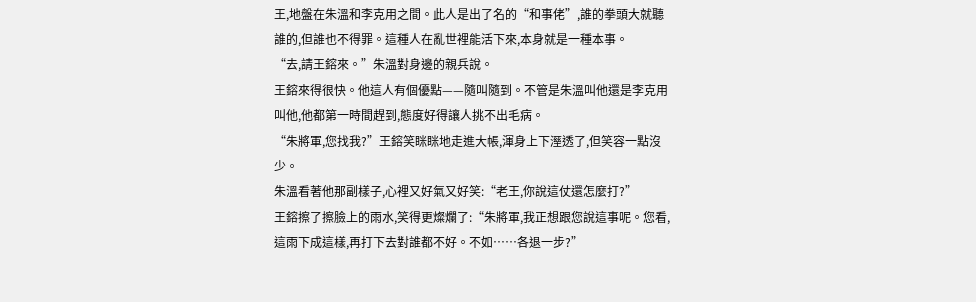王,地盤在朱溫和李克用之間。此人是出了名的“和事佬”,誰的拳頭大就聽誰的,但誰也不得罪。這種人在亂世裡能活下來,本身就是一種本事。
“去,請王鎔來。”朱溫對身邊的親兵說。
王鎔來得很快。他這人有個優點——隨叫隨到。不管是朱溫叫他還是李克用叫他,他都第一時間趕到,態度好得讓人挑不出毛病。
“朱將軍,您找我?”王鎔笑眯眯地走進大帳,渾身上下溼透了,但笑容一點沒少。
朱溫看著他那副樣子,心裡又好氣又好笑:“老王,你說這仗還怎麼打?”
王鎔擦了擦臉上的雨水,笑得更燦爛了:“朱將軍,我正想跟您說這事呢。您看,這雨下成這樣,再打下去對誰都不好。不如……各退一步?”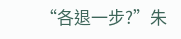“各退一步?”朱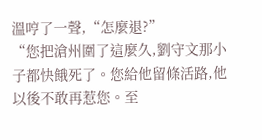溫哼了一聲,“怎麼退?”
“您把滄州圍了這麼久,劉守文那小子都快餓死了。您給他留條活路,他以後不敢再惹您。至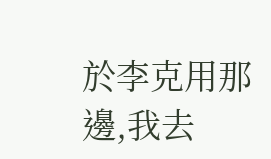於李克用那邊,我去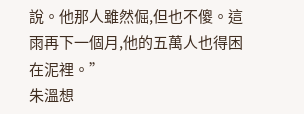說。他那人雖然倔,但也不傻。這雨再下一個月,他的五萬人也得困在泥裡。”
朱溫想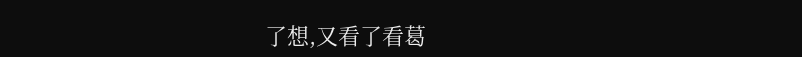了想,又看了看葛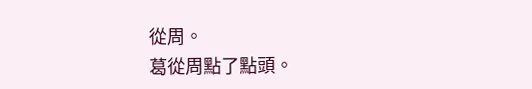從周。
葛從周點了點頭。